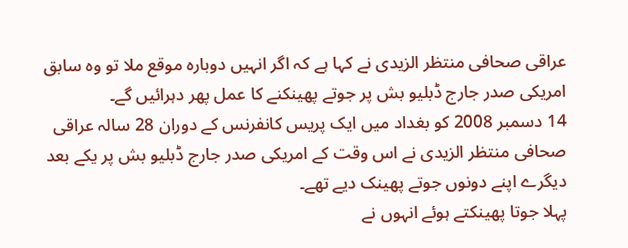عراقی صحافی منتظر الزیدی نے کہا ہے کہ اگر انہیں دوبارہ موقع ملا تو وہ سابق امریکی صدر جارج ڈبلیو بش پر جوتے پھینکنے کا عمل پھر دہرائیں گے۔
14 دسمبر 2008 کو بغداد میں ایک پریس کانفرنس کے دوران 28 سالہ عراقی صحافی منتظر الزیدی نے اس وقت کے امریکی صدر جارج ڈبلیو بش پر یکے بعد دیگرے اپنے دونوں جوتے پھینک دیے تھے۔
پہلا جوتا پھینکتے ہوئے انہوں نے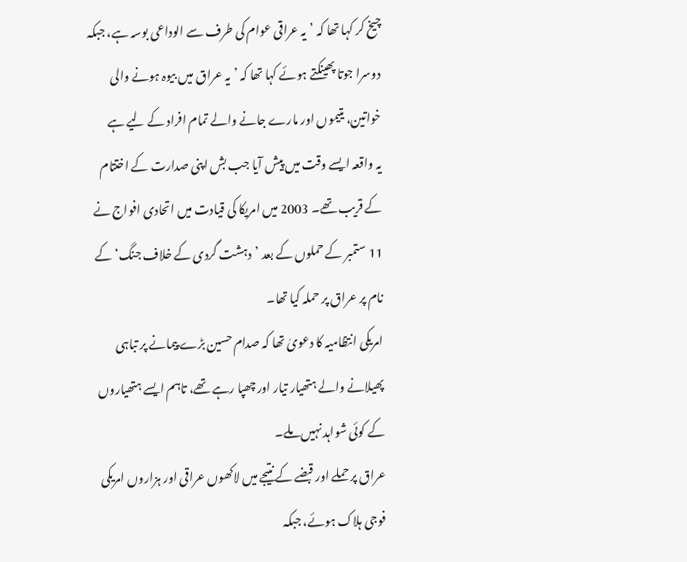چیخ کر کہا تھا کہ ’یہ عراقی عوام کی طرف سے الوداعی بوسہ ہے، جبکہ دوسرا جوتا پھینکتے ہوئے کہا تھا کہ ’یہ عراق میں بیوہ ہونے والی خواتین، یتیموں اور مارے جانے والے تمام افراد کے لیے ہے
یہ واقعہ ایسے وقت میں پیش آیا جب بش اپنی صدارت کے اختتام کے قریب تھے۔ 2003 میں امریکا کی قیادت میں اتحادی افواج نے 11 ستمبر کے حملوں کے بعد ’دہشت گردی کے خلاف جنگ‘ کے نام پر عراق پر حملہ کیا تھا۔
امریکی انتظامیہ کا دعویٰ تھا کہ صدام حسین بڑے پیمانے پر تباہی پھیلانے والے ہتھیار تیار اور چھپا رہے تھے، تاہم ایسے ہتھیاروں کے کوئی شواہد نہیں ملے۔
عراق پر حملے اور قبضے کے نتیجے میں لاکھوں عراقی اور ہزاروں امریکی فوجی ہلاک ہوئے، جبکہ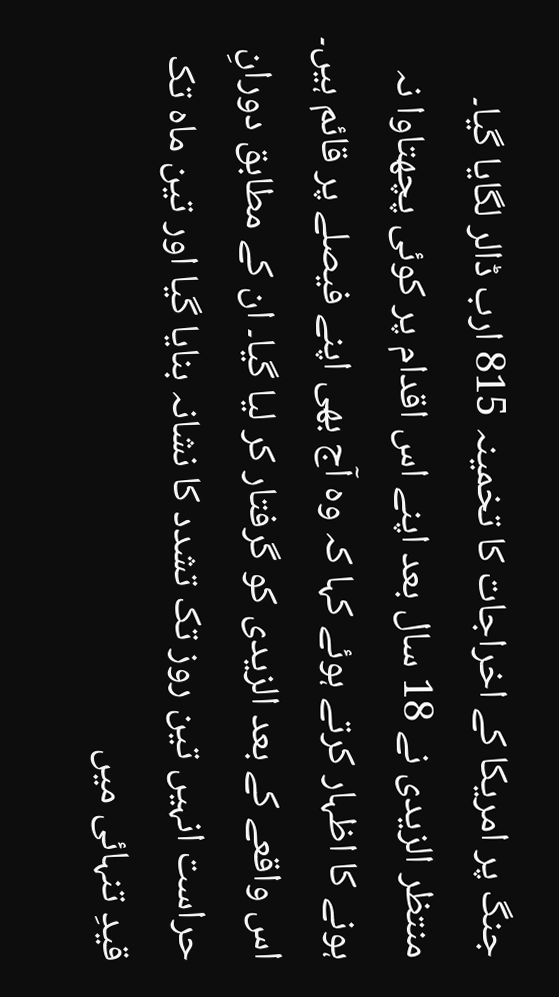جنگ پر امریکا کے اخراجات کا تخمینہ 815 ارب ڈالر لگایا گیا۔
منتظر الزیدی نے 18 سال بعد اپنے اس اقدام پر کوئی پچھتاوا نہ ہونے کا اظہار کرتے ہوئے کہا کہ وہ آج بھی اپنے فیصلے پر قائم ہیں۔
اس واقعے کے بعد الزیدی کو گرفتار کر لیا گیا۔ ان کے مطابق دورانِ حراست انہیں تین روز تک تشدد کا نشانہ بنایا گیا اور تین ماہ تک قیدِ تنہائی میں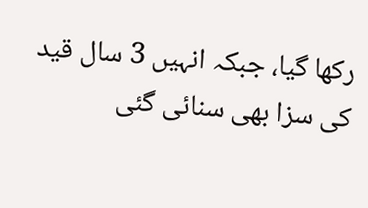رکھا گیا، جبکہ انہیں 3 سال قید کی سزا بھی سنائی گئی